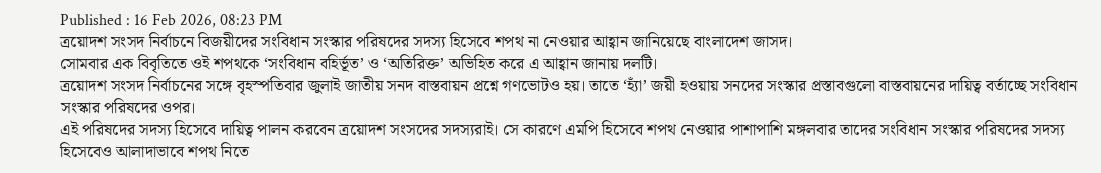Published : 16 Feb 2026, 08:23 PM
ত্রয়োদশ সংসদ নির্বাচনে বিজয়ীদের সংবিধান সংস্কার পরিষদের সদস্য হিসেবে শপথ না নেওয়ার আহ্বান জানিয়েছে বাংলাদেশ জাসদ।
সোমবার এক বিবৃতিতে ওই শপথকে ‘সংবিধান বহির্ভূত’ ও ‘অতিরিক্ত’ অভিহিত করে এ আহ্বান জানায় দলটি।
ত্রয়োদশ সংসদ নির্বাচনের সঙ্গে বৃহস্পতিবার জুলাই জাতীয় সনদ বাস্তবায়ন প্রশ্নে গণভোটও হয়। তাতে ‘হ্যাঁ’ জয়ী হওয়ায় সনদের সংস্কার প্রস্তাবগুলো বাস্তবায়নের দায়িত্ব বর্তাচ্ছে সংবিধান সংস্কার পরিষদের ওপর।
এই পরিষদের সদস্য হিসেবে দায়িত্ব পালন করবেন ত্রয়োদশ সংসদের সদস্যরাই। সে কারণে এমপি হিসেবে শপথ নেওয়ার পাশাপাশি মঙ্গলবার তাদের সংবিধান সংস্কার পরিষদের সদস্য হিসেবেও আলাদাভাবে শপথ নিতে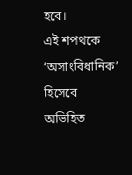হবে।
এই শপথকে ‘অসাংবিধানিক’ হিসেবে অভিহিত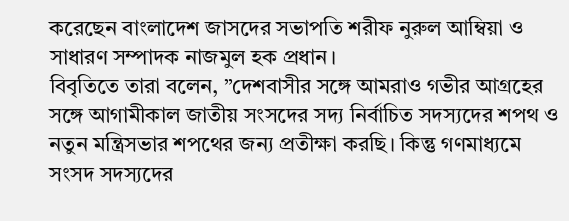করেছেন বাংলাদেশ জাসদের সভাপতি শরীফ নুরুল আম্বিয়া ও সাধারণ সম্পাদক নাজমুল হক প্রধান।
বিবৃতিতে তারা বলেন, ”দেশবাসীর সঙ্গে আমরাও গভীর আগ্রহের সঙ্গে আগামীকাল জাতীয় সংসদের সদ্য নির্বাচিত সদস্যদের শপথ ও নতুন মন্ত্রিসভার শপথের জন্য প্রতীক্ষা করছি। কিন্তু গণমাধ্যমে সংসদ সদস্যদের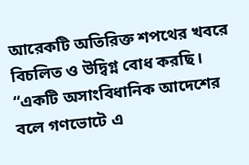আরেকটি অতিরিক্ত শপথের খবরে বিচলিত ও উদ্বিগ্ন বোধ করছি।
“একটি অসাংবিধানিক আদেশের বলে গণভোটে এ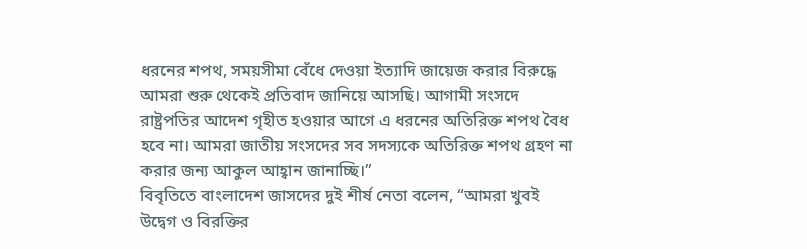ধরনের শপথ, সময়সীমা বেঁধে দেওয়া ইত্যাদি জায়েজ করার বিরুদ্ধে আমরা শুরু থেকেই প্রতিবাদ জানিয়ে আসছি। আগামী সংসদে রাষ্ট্রপতির আদেশ গৃহীত হওয়ার আগে এ ধরনের অতিরিক্ত শপথ বৈধ হবে না। আমরা জাতীয় সংসদের সব সদস্যকে অতিরিক্ত শপথ গ্রহণ না করার জন্য আকুল আহ্বান জানাচ্ছি।”
বিবৃতিতে বাংলাদেশ জাসদের দুই শীর্ষ নেতা বলেন, “আমরা খুবই উদ্বেগ ও বিরক্তির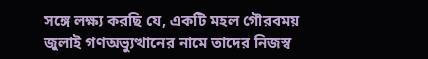সঙ্গে লক্ষ্য করছি যে, একটি মহল গৌরবময় জুলাই গণঅভ্যুত্থানের নামে তাদের নিজস্ব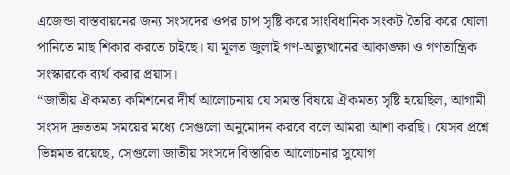এজেন্ডা বাস্তবায়নের জন্য সংসদের ওপর চাপ সৃষ্টি করে সাংবিধানিক সংকট তৈরি করে ঘোলা পানিতে মাছ শিকার করতে চাইছে। যা মূলত জুলাই গণ-অভ্যুত্থানের আকাঙ্ক্ষা ও গণতান্ত্রিক সংস্কারকে ব্যর্থ করার প্রয়াস।
“জাতীয় ঐকমত্য কমিশনের দীর্ঘ আলোচনায় যে সমস্ত বিষয়ে ঐকমত্য সৃষ্টি হয়েছিল, আগামী সংসদ দ্রুততম সময়ের মধ্যে সেগুলো অনুমোদন করবে বলে আমরা আশা করছি। যেসব প্রশ্নে ভিন্নমত রয়েছে, সেগুলো জাতীয় সংসদে বিস্তারিত আলোচনার সুযোগ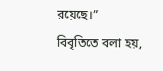রয়েছে।”
বিবৃতিতে বলা হয়,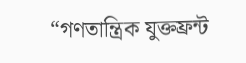“গণতান্ত্রিক যুক্তফ্রন্ট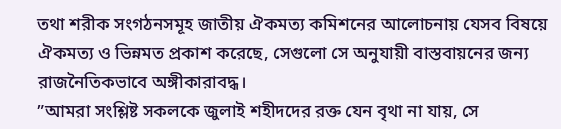তথা শরীক সংগঠনসমূহ জাতীয় ঐকমত্য কমিশনের আলোচনায় যেসব বিষয়ে ঐকমত্য ও ভিন্নমত প্রকাশ করেছে, সেগুলো সে অনুযায়ী বাস্তবায়নের জন্য রাজনৈতিকভাবে অঙ্গীকারাবদ্ধ।
”আমরা সংশ্লিষ্ট সকলকে জুলাই শহীদদের রক্ত যেন বৃথা না যায়, সে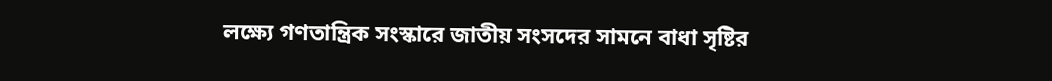লক্ষ্যে গণতান্ত্রিক সংস্কারে জাতীয় সংসদের সামনে বাধা সৃষ্টির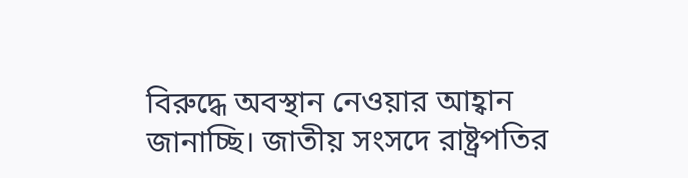বিরুদ্ধে অবস্থান নেওয়ার আহ্বান জানাচ্ছি। জাতীয় সংসদে রাষ্ট্রপতির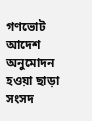গণভোট আদেশ অনুমোদন হওয়া ছাড়া সংসদ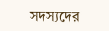সদস্যদের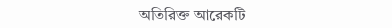অতিরিক্ত আরেকটি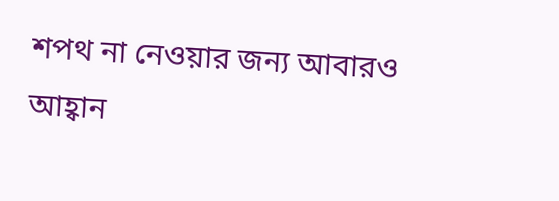শপথ না নেওয়ার জন্য আবারও আহ্বান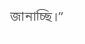জানাচ্ছি।”